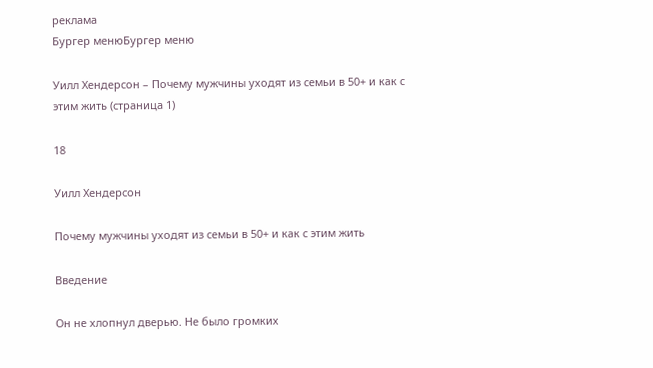реклама
Бургер менюБургер меню

Уилл Хендерсон – Почему мужчины уходят из семьи в 50+ и как с этим жить (страница 1)

18

Уилл Хендерсон

Почему мужчины уходят из семьи в 50+ и как с этим жить

Введение

Он не хлопнул дверью. Не было громких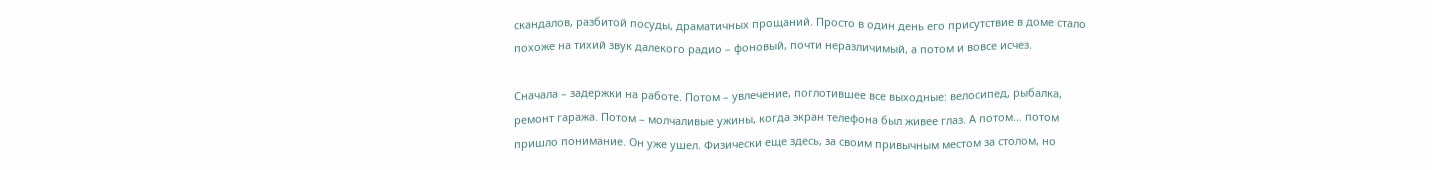скандалов, разбитой посуды, драматичных прощаний. Просто в один день его присутствие в доме стало похоже на тихий звук далекого радио – фоновый, почти неразличимый, а потом и вовсе исчез.

Сначала – задержки на работе. Потом – увлечение, поглотившее все выходные: велосипед, рыбалка, ремонт гаража. Потом – молчаливые ужины, когда экран телефона был живее глаз. А потом… потом пришло понимание. Он уже ушел. Физически еще здесь, за своим привычным местом за столом, но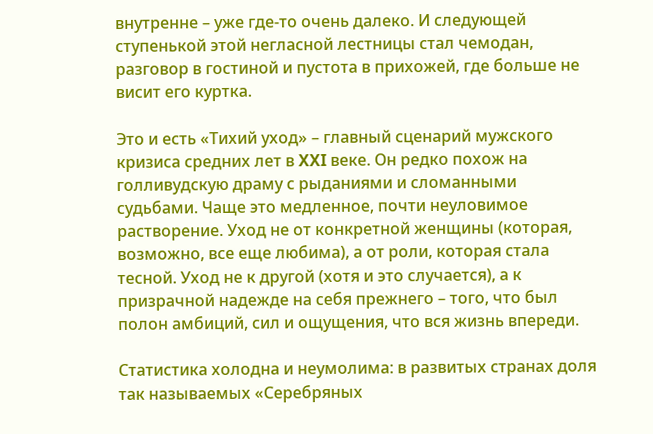внутренне – уже где-то очень далеко. И следующей ступенькой этой негласной лестницы стал чемодан, разговор в гостиной и пустота в прихожей, где больше не висит его куртка.

Это и есть «Тихий уход» – главный сценарий мужского кризиса средних лет в XXI веке. Он редко похож на голливудскую драму с рыданиями и сломанными судьбами. Чаще это медленное, почти неуловимое растворение. Уход не от конкретной женщины (которая, возможно, все еще любима), а от роли, которая стала тесной. Уход не к другой (хотя и это случается), а к призрачной надежде на себя прежнего – того, что был полон амбиций, сил и ощущения, что вся жизнь впереди.

Статистика холодна и неумолима: в развитых странах доля так называемых «Серебряных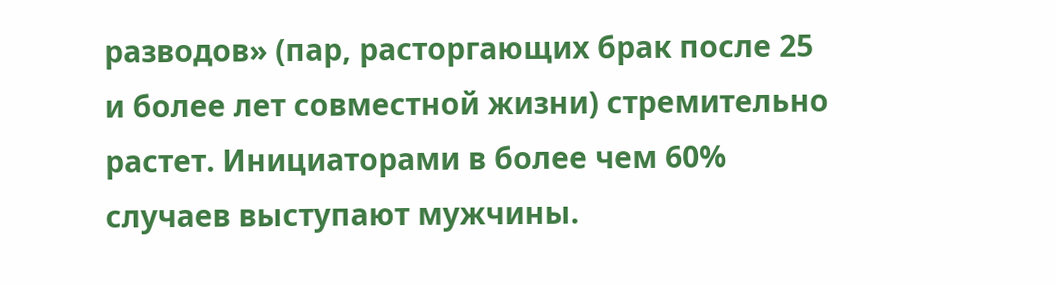разводов» (пар, расторгающих брак после 25 и более лет совместной жизни) стремительно растет. Инициаторами в более чем 60% случаев выступают мужчины.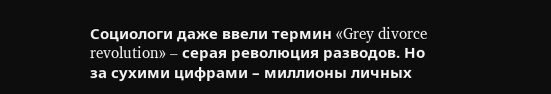Социологи даже ввели термин «Grey divorce revolution» – серая революция разводов. Но за сухими цифрами – миллионы личных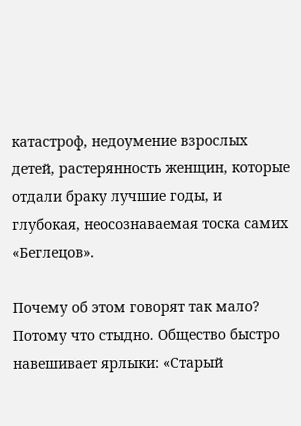катастроф, недоумение взрослых детей, растерянность женщин, которые отдали браку лучшие годы, и глубокая, неосознаваемая тоска самих «Беглецов».

Почему об этом говорят так мало? Потому что стыдно. Общество быстро навешивает ярлыки: «Старый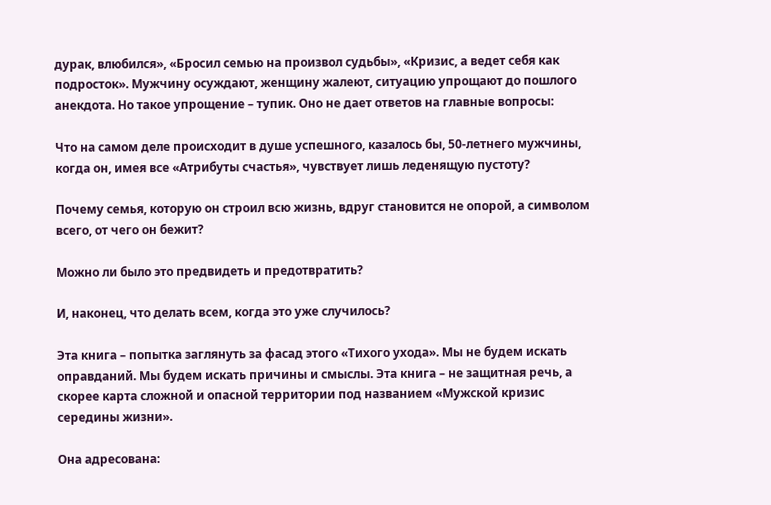дурак, влюбился», «Бросил семью на произвол судьбы», «Кризис, а ведет себя как подросток». Мужчину осуждают, женщину жалеют, ситуацию упрощают до пошлого анекдота. Но такое упрощение – тупик. Оно не дает ответов на главные вопросы:

Что на самом деле происходит в душе успешного, казалось бы, 50-летнего мужчины, когда он, имея все «Атрибуты счастья», чувствует лишь леденящую пустоту?

Почему семья, которую он строил всю жизнь, вдруг становится не опорой, а символом всего, от чего он бежит?

Можно ли было это предвидеть и предотвратить?

И, наконец, что делать всем, когда это уже случилось?

Эта книга – попытка заглянуть за фасад этого «Тихого ухода». Мы не будем искать оправданий. Мы будем искать причины и смыслы. Эта книга – не защитная речь, а скорее карта сложной и опасной территории под названием «Мужской кризис середины жизни».

Она адресована: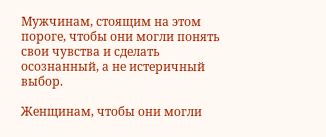Мужчинам, стоящим на этом пороге, чтобы они могли понять свои чувства и сделать осознанный, а не истеричный выбор.

Женщинам, чтобы они могли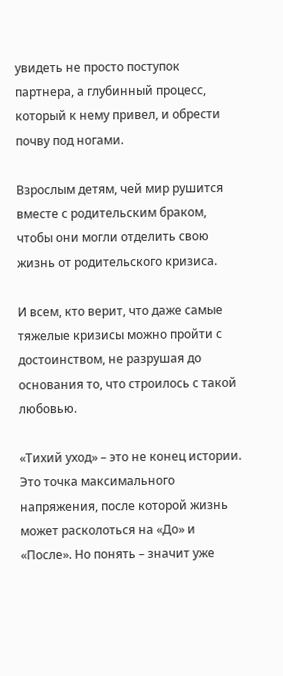увидеть не просто поступок партнера, а глубинный процесс, который к нему привел, и обрести почву под ногами.

Взрослым детям, чей мир рушится вместе с родительским браком, чтобы они могли отделить свою жизнь от родительского кризиса.

И всем, кто верит, что даже самые тяжелые кризисы можно пройти с достоинством, не разрушая до основания то, что строилось с такой любовью.

«Тихий уход» – это не конец истории. Это точка максимального напряжения, после которой жизнь может расколоться на «До» и «После». Но понять – значит уже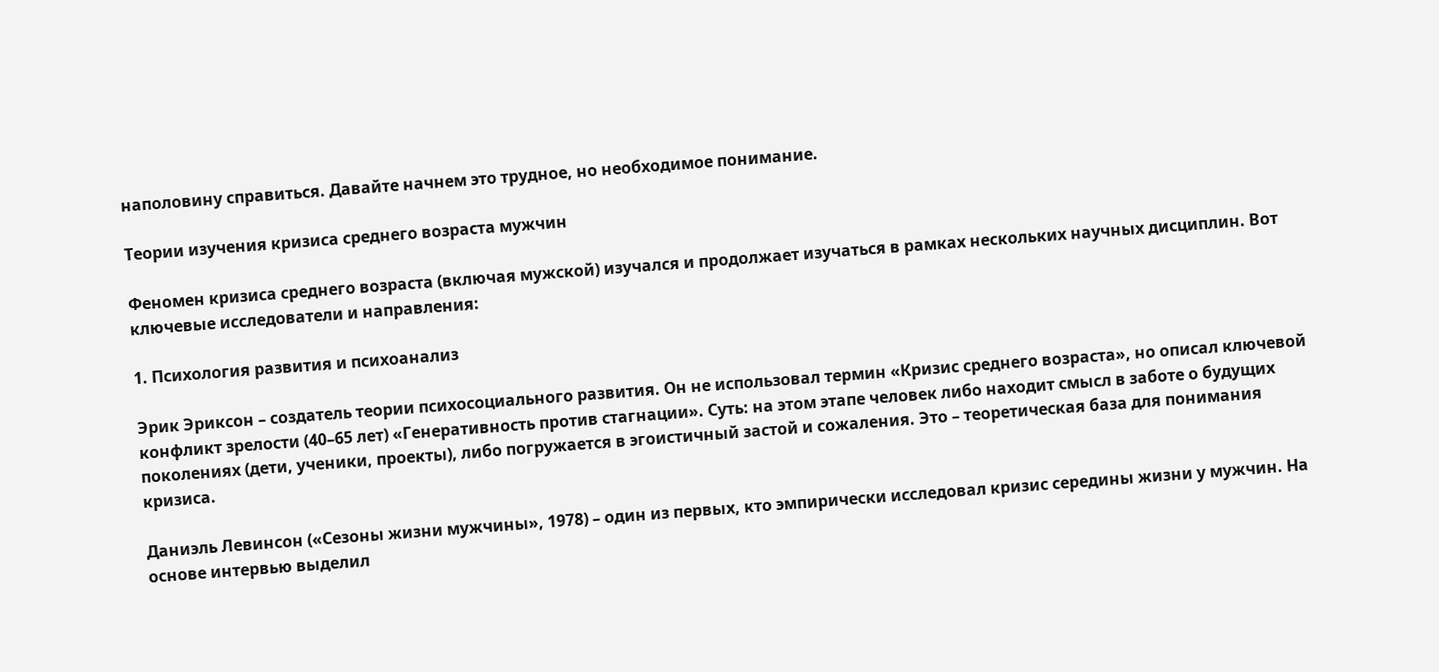наполовину справиться. Давайте начнем это трудное, но необходимое понимание.

Теории изучения кризиса среднего возраста мужчин

Феномен кризиса среднего возраста (включая мужской) изучался и продолжает изучаться в рамках нескольких научных дисциплин. Вот ключевые исследователи и направления:

1. Психология развития и психоанализ

Эрик Эриксон – создатель теории психосоциального развития. Он не использовал термин «Кризис среднего возраста», но описал ключевой конфликт зрелости (40–65 лет) «Генеративность против стагнации». Суть: на этом этапе человек либо находит смысл в заботе о будущих поколениях (дети, ученики, проекты), либо погружается в эгоистичный застой и сожаления. Это – теоретическая база для понимания кризиса.

Даниэль Левинсон («Сезоны жизни мужчины», 1978) – один из первых, кто эмпирически исследовал кризис середины жизни у мужчин. На основе интервью выделил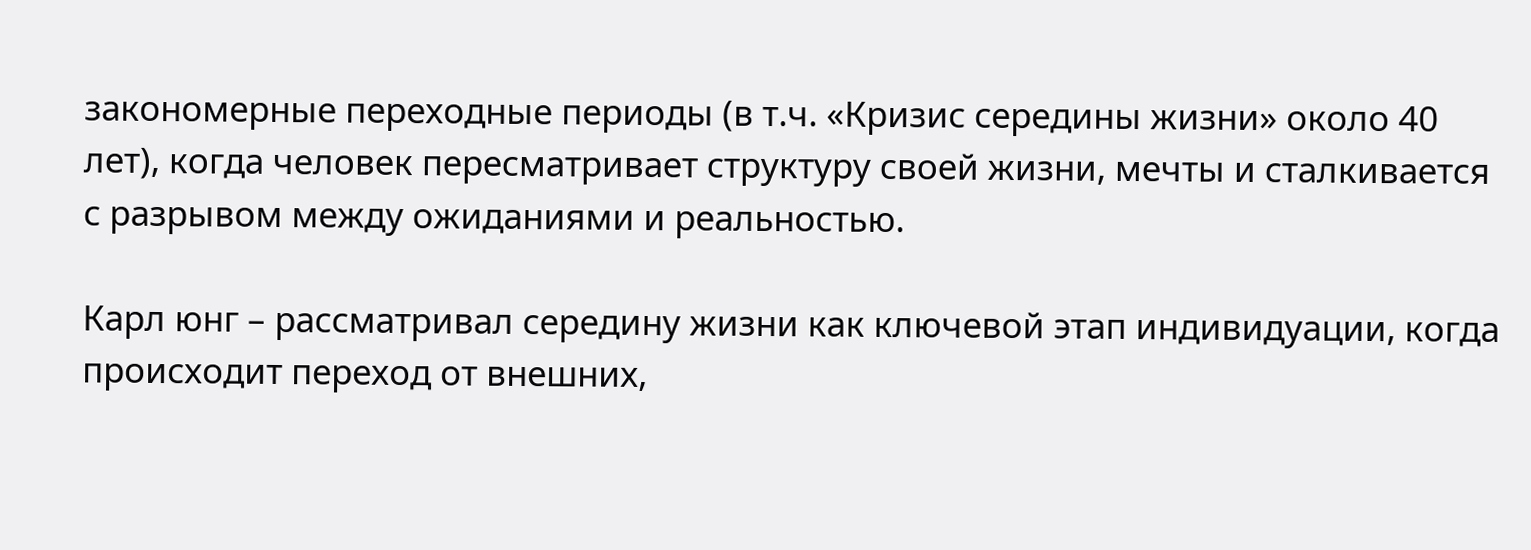закономерные переходные периоды (в т.ч. «Кризис середины жизни» около 40 лет), когда человек пересматривает структуру своей жизни, мечты и сталкивается с разрывом между ожиданиями и реальностью.

Карл юнг – рассматривал середину жизни как ключевой этап индивидуации, когда происходит переход от внешних,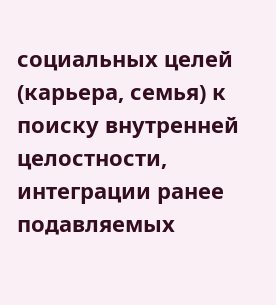социальных целей (карьера, семья) к поиску внутренней целостности, интеграции ранее подавляемых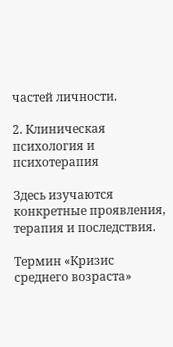частей личности.

2. Клиническая психология и психотерапия

Здесь изучаются конкретные проявления, терапия и последствия.

Термин «Кризис среднего возраста»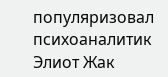популяризовал психоаналитик Элиот Жак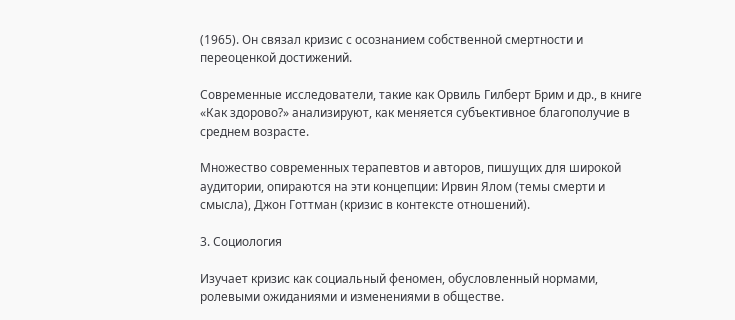(1965). Он связал кризис с осознанием собственной смертности и переоценкой достижений.

Современные исследователи, такие как Орвиль Гилберт Брим и др., в книге «Как здорово?» анализируют, как меняется субъективное благополучие в среднем возрасте.

Множество современных терапевтов и авторов, пишущих для широкой аудитории, опираются на эти концепции: Ирвин Ялом (темы смерти и смысла), Джон Готтман (кризис в контексте отношений).

3. Социология

Изучает кризис как социальный феномен, обусловленный нормами, ролевыми ожиданиями и изменениями в обществе.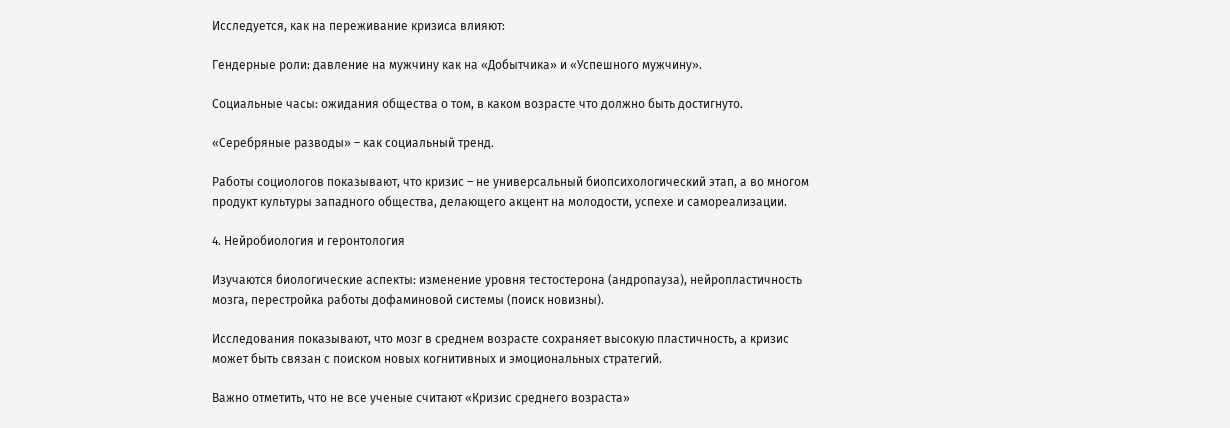Исследуется, как на переживание кризиса влияют:

Гендерные роли: давление на мужчину как на «Добытчика» и «Успешного мужчину».

Социальные часы: ожидания общества о том, в каком возрасте что должно быть достигнуто.

«Серебряные разводы» – как социальный тренд.

Работы социологов показывают, что кризис – не универсальный биопсихологический этап, а во многом продукт культуры западного общества, делающего акцент на молодости, успехе и самореализации.

4. Нейробиология и геронтология

Изучаются биологические аспекты: изменение уровня тестостерона (андропауза), нейропластичность мозга, перестройка работы дофаминовой системы (поиск новизны).

Исследования показывают, что мозг в среднем возрасте сохраняет высокую пластичность, а кризис может быть связан с поиском новых когнитивных и эмоциональных стратегий.

Важно отметить, что не все ученые считают «Кризис среднего возраста»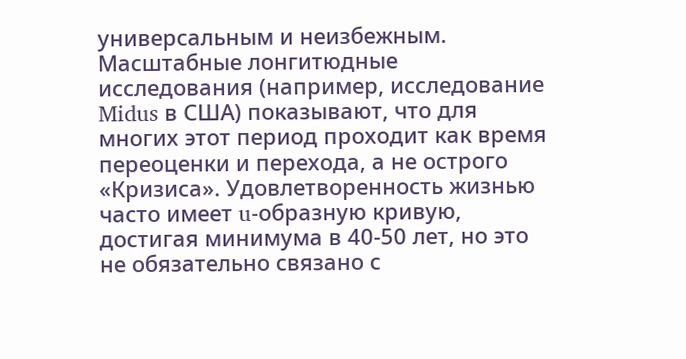универсальным и неизбежным. Масштабные лонгитюдные исследования (например, исследование Midus в США) показывают, что для многих этот период проходит как время переоценки и перехода, а не острого «Кризиса». Удовлетворенность жизнью часто имеет u-образную кривую, достигая минимума в 40-50 лет, но это не обязательно связано с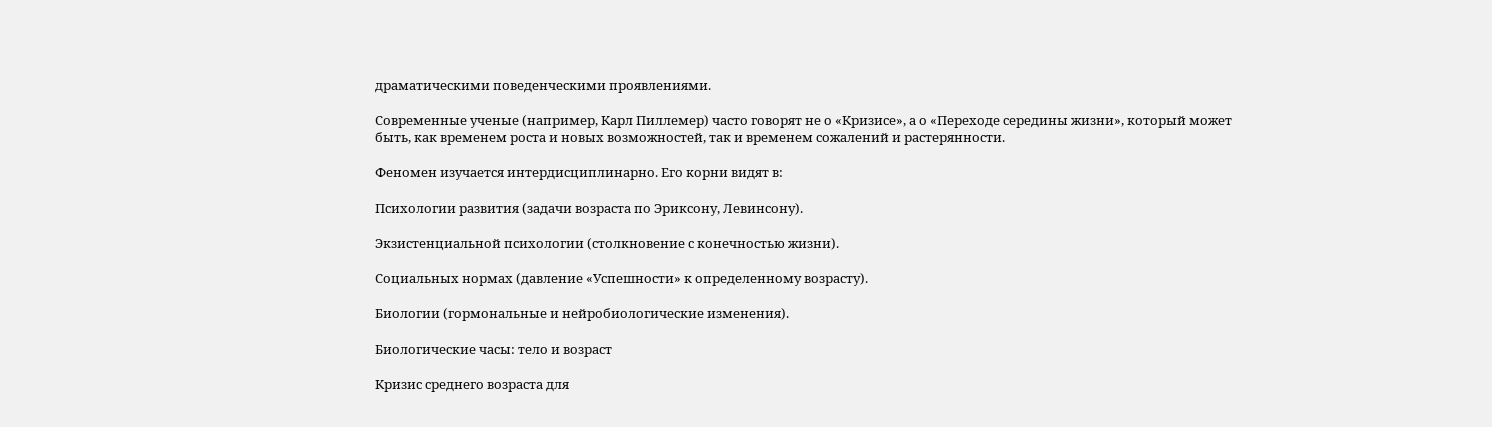драматическими поведенческими проявлениями.

Современные ученые (например, Карл Пиллемер) часто говорят не о «Кризисе», а о «Переходе середины жизни», который может быть, как временем роста и новых возможностей, так и временем сожалений и растерянности.

Феномен изучается интердисциплинарно. Его корни видят в:

Психологии развития (задачи возраста по Эриксону, Левинсону).

Экзистенциальной психологии (столкновение с конечностью жизни).

Социальных нормах (давление «Успешности» к определенному возрасту).

Биологии (гормональные и нейробиологические изменения).

Биологические часы: тело и возраст

Кризис среднего возраста для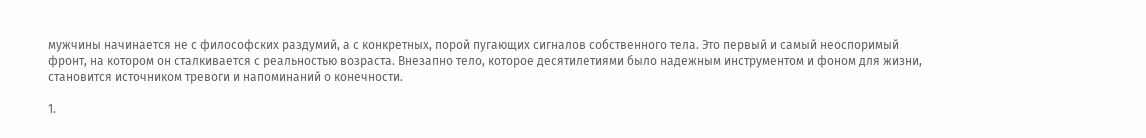мужчины начинается не с философских раздумий, а с конкретных, порой пугающих сигналов собственного тела. Это первый и самый неоспоримый фронт, на котором он сталкивается с реальностью возраста. Внезапно тело, которое десятилетиями было надежным инструментом и фоном для жизни, становится источником тревоги и напоминаний о конечности.

1.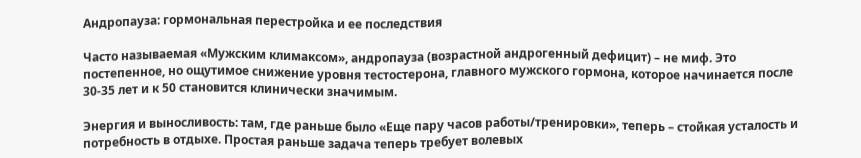Андропауза: гормональная перестройка и ее последствия

Часто называемая «Мужским климаксом», андропауза (возрастной андрогенный дефицит) – не миф. Это постепенное, но ощутимое снижение уровня тестостерона, главного мужского гормона, которое начинается после 30-35 лет и к 50 становится клинически значимым.

Энергия и выносливость: там, где раньше было «Еще пару часов работы/тренировки», теперь – стойкая усталость и потребность в отдыхе. Простая раньше задача теперь требует волевых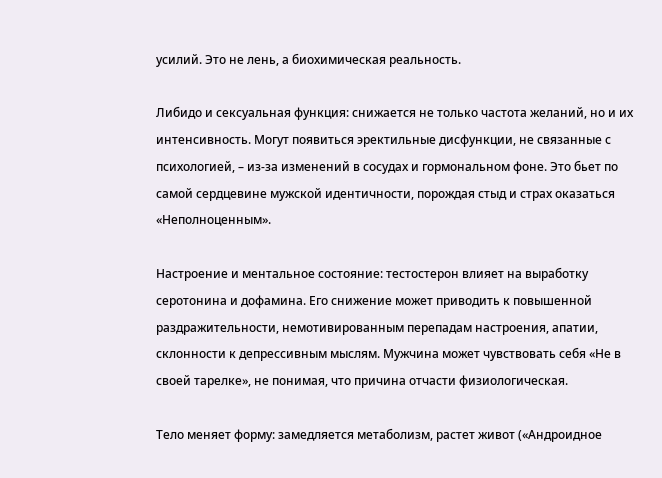усилий. Это не лень, а биохимическая реальность.

Либидо и сексуальная функция: снижается не только частота желаний, но и их интенсивность. Могут появиться эректильные дисфункции, не связанные с психологией, – из-за изменений в сосудах и гормональном фоне. Это бьет по самой сердцевине мужской идентичности, порождая стыд и страх оказаться «Неполноценным».

Настроение и ментальное состояние: тестостерон влияет на выработку серотонина и дофамина. Его снижение может приводить к повышенной раздражительности, немотивированным перепадам настроения, апатии, склонности к депрессивным мыслям. Мужчина может чувствовать себя «Не в своей тарелке», не понимая, что причина отчасти физиологическая.

Тело меняет форму: замедляется метаболизм, растет живот («Андроидное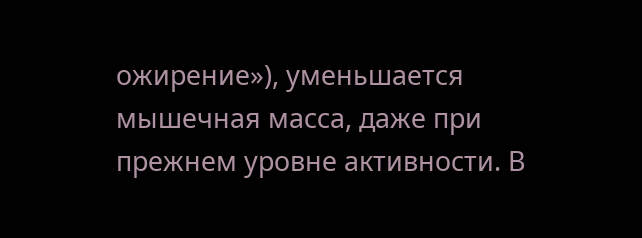ожирение»), уменьшается мышечная масса, даже при прежнем уровне активности. В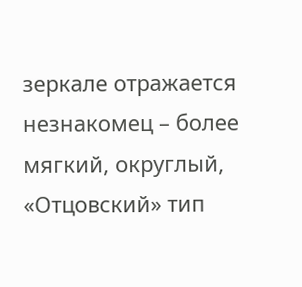зеркале отражается незнакомец – более мягкий, округлый, «Отцовский» тип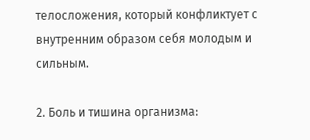телосложения, который конфликтует с внутренним образом себя молодым и сильным.

2. Боль и тишина организма: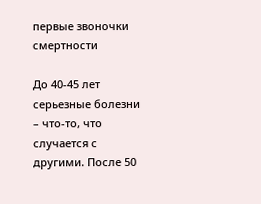первые звоночки смертности

До 40-45 лет серьезные болезни – что-то, что случается с другими. После 50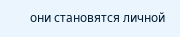они становятся личной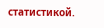статистикой.